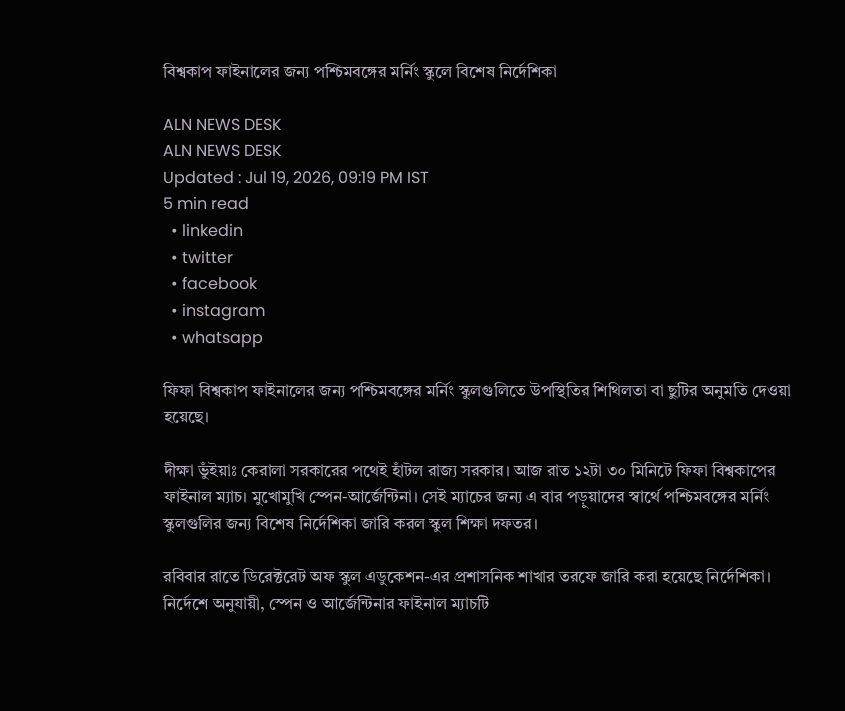বিশ্বকাপ ফাইনালের জন্য পশ্চিমবঙ্গের মর্নিং স্কুলে বিশেষ নির্দেশিকা

ALN NEWS DESK
ALN NEWS DESK
Updated : Jul 19, 2026, 09:19 PM IST
5 min read
  • linkedin
  • twitter
  • facebook
  • instagram
  • whatsapp

ফিফা বিশ্বকাপ ফাইনালের জন্য পশ্চিমবঙ্গের মর্নিং স্কুলগুলিতে উপস্থিতির শিথিলতা বা ছুটির অনুমতি দেওয়া হয়েছে।

দীক্ষা ভুঁইয়াঃ কেরালা সরকারের পথেই হাঁটল রাজ্য সরকার। আজ রাত ১২টা ৩০ মিনিটে ফিফা বিশ্বকাপের ফাইনাল ম্যাচ। মুখোমুখি স্পেন-আর্জেন্টিনা। সেই ম্যাচের জন্য এ বার পড়ুয়াদের স্বার্থে পশ্চিমবঙ্গের মর্নিং স্কুলগুলির জন্য বিশেষ নির্দেশিকা জারি করল স্কুল শিক্ষা দফতর।

রবিবার রাতে ডিরেক্টরেট অফ স্কুল এডুকেশন-এর প্রশাসনিক শাখার তরফে জারি করা হয়েছে নির্দেশিকা। নির্দেশে অনুযায়ী, স্পেন ও আর্জেন্টিনার ফাইনাল ম্যাচটি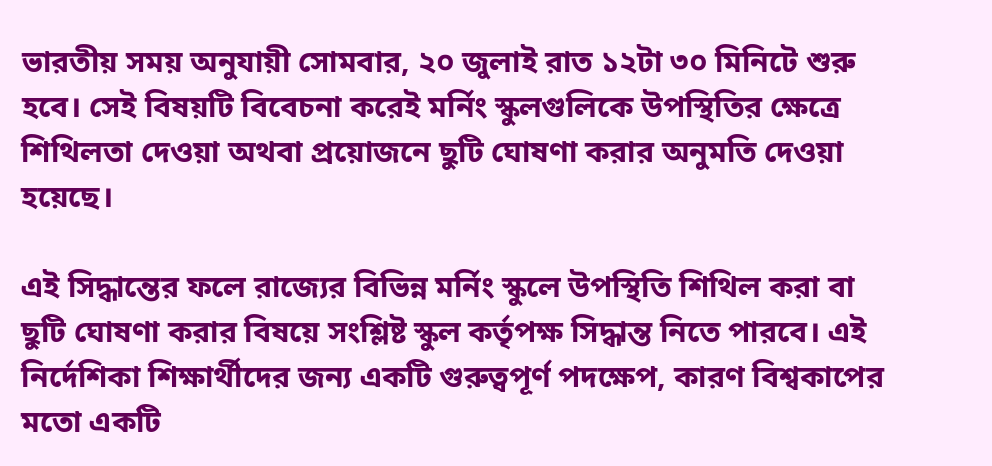ভারতীয় সময় অনুযায়ী সোমবার, ২০ জুলাই রাত ১২টা ৩০ মিনিটে শুরু হবে। সেই বিষয়টি বিবেচনা করেই মর্নিং স্কুলগুলিকে উপস্থিতির ক্ষেত্রে শিথিলতা দেওয়া অথবা প্রয়োজনে ছুটি ঘোষণা করার অনুমতি দেওয়া হয়েছে।

এই সিদ্ধান্তের ফলে রাজ্যের বিভিন্ন মর্নিং স্কুলে উপস্থিতি শিথিল করা বা ছুটি ঘোষণা করার বিষয়ে সংশ্লিষ্ট স্কুল কর্তৃপক্ষ সিদ্ধান্ত নিতে পারবে। এই নির্দেশিকা শিক্ষার্থীদের জন্য একটি গুরুত্বপূর্ণ পদক্ষেপ, কারণ বিশ্বকাপের মতো একটি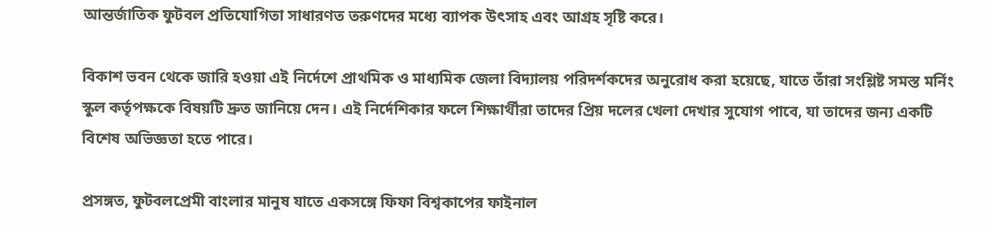আন্তর্জাতিক ফুটবল প্রতিযোগিতা সাধারণত তরুণদের মধ্যে ব্যাপক উৎসাহ এবং আগ্রহ সৃষ্টি করে।

বিকাশ ভবন থেকে জারি হওয়া এই নির্দেশে প্রাথমিক ও মাধ্যমিক জেলা বিদ্যালয় পরিদর্শকদের অনুরোধ করা হয়েছে, যাতে তাঁরা সংশ্লিষ্ট সমস্ত মর্নিং স্কুল কর্তৃপক্ষকে বিষয়টি দ্রুত জানিয়ে দেন। এই নির্দেশিকার ফলে শিক্ষার্থীরা তাদের প্রিয় দলের খেলা দেখার সুযোগ পাবে, যা তাদের জন্য একটি বিশেষ অভিজ্ঞতা হতে পারে।

প্রসঙ্গত, ফুটবলপ্রেমী বাংলার মানুষ যাতে একসঙ্গে ফিফা বিশ্বকাপের ফাইনাল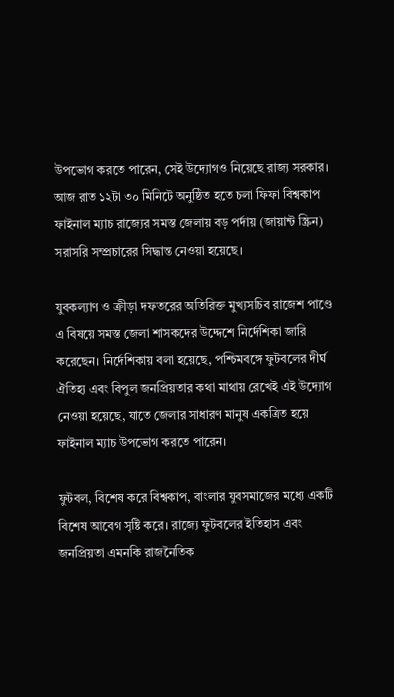উপভোগ করতে পারেন, সেই উদ্যোগও নিয়েছে রাজ্য সরকার। আজ রাত ১২টা ৩০ মিনিটে অনুষ্ঠিত হতে চলা ফিফা বিশ্বকাপ ফাইনাল ম্যাচ রাজ্যের সমস্ত জেলায় বড় পর্দায় (জায়ান্ট স্ক্রিন) সরাসরি সম্প্রচারের সিদ্ধান্ত নেওয়া হয়েছে।

যুবকল্যাণ ও ক্রীড়া দফতরের অতিরিক্ত মুখ্যসচিব রাজেশ পাণ্ডে এ বিষয়ে সমস্ত জেলা শাসকদের উদ্দেশে নির্দেশিকা জারি করেছেন। নির্দেশিকায় বলা হয়েছে, পশ্চিমবঙ্গে ফুটবলের দীর্ঘ ঐতিহ্য এবং বিপুল জনপ্রিয়তার কথা মাথায় রেখেই এই উদ্যোগ নেওয়া হয়েছে, যাতে জেলার সাধারণ মানুষ একত্রিত হয়ে ফাইনাল ম্যাচ উপভোগ করতে পারেন।

ফুটবল, বিশেষ করে বিশ্বকাপ, বাংলার যুবসমাজের মধ্যে একটি বিশেষ আবেগ সৃষ্টি করে। রাজ্যে ফুটবলের ইতিহাস এবং জনপ্রিয়তা এমনকি রাজনৈতিক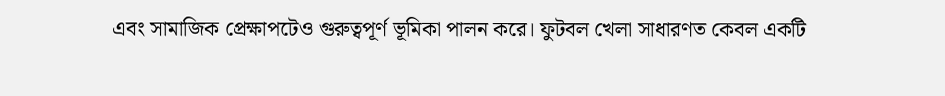এবং সামাজিক প্রেক্ষাপটেও গুরুত্বপূর্ণ ভূমিকা পালন করে। ফুটবল খেলা সাধারণত কেবল একটি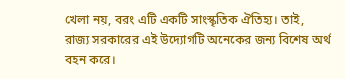খেলা নয়, বরং এটি একটি সাংস্কৃতিক ঐতিহ্য। তাই, রাজ্য সরকারের এই উদ্যোগটি অনেকের জন্য বিশেষ অর্থ বহন করে।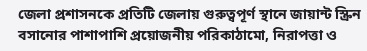জেলা প্রশাসনকে প্রতিটি জেলায় গুরুত্বপূর্ণ স্থানে জায়ান্ট স্ক্রিন বসানোর পাশাপাশি প্রয়োজনীয় পরিকাঠামো, নিরাপত্তা ও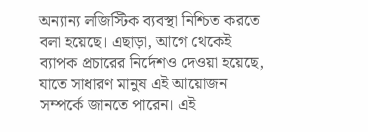অন্যান্য লজিস্টিক ব্যবস্থা নিশ্চিত করতে বলা হয়েছে। এছাড়া, আগে থেকেই ব্যাপক প্রচারের নির্দেশও দেওয়া হয়েছে, যাতে সাধারণ মানুষ এই আয়োজন সম্পর্কে জানতে পারেন। এই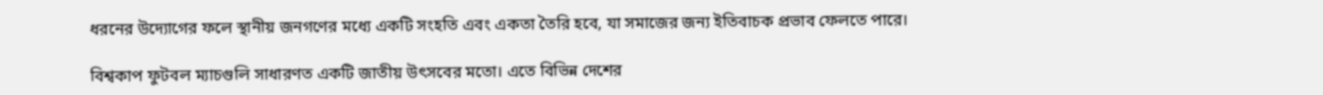ধরনের উদ্যোগের ফলে স্থানীয় জনগণের মধ্যে একটি সংহতি এবং একতা তৈরি হবে, যা সমাজের জন্য ইতিবাচক প্রভাব ফেলতে পারে।

বিশ্বকাপ ফুটবল ম্যাচগুলি সাধারণত একটি জাতীয় উৎসবের মতো। এতে বিভিন্ন দেশের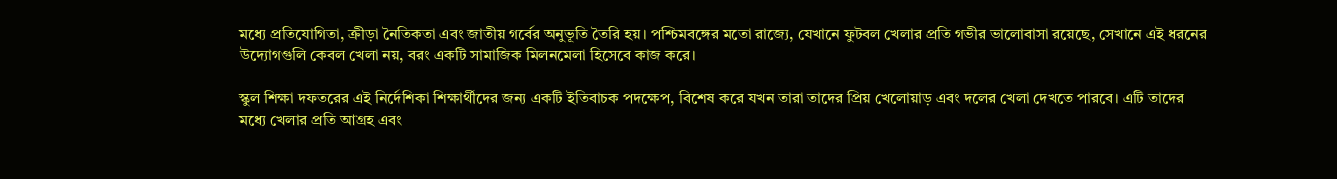মধ্যে প্রতিযোগিতা, ক্রীড়া নৈতিকতা এবং জাতীয় গর্বের অনুভূতি তৈরি হয়। পশ্চিমবঙ্গের মতো রাজ্যে, যেখানে ফুটবল খেলার প্রতি গভীর ভালোবাসা রয়েছে, সেখানে এই ধরনের উদ্যোগগুলি কেবল খেলা নয়, বরং একটি সামাজিক মিলনমেলা হিসেবে কাজ করে।

স্কুল শিক্ষা দফতরের এই নির্দেশিকা শিক্ষার্থীদের জন্য একটি ইতিবাচক পদক্ষেপ, বিশেষ করে যখন তারা তাদের প্রিয় খেলোয়াড় এবং দলের খেলা দেখতে পারবে। এটি তাদের মধ্যে খেলার প্রতি আগ্রহ এবং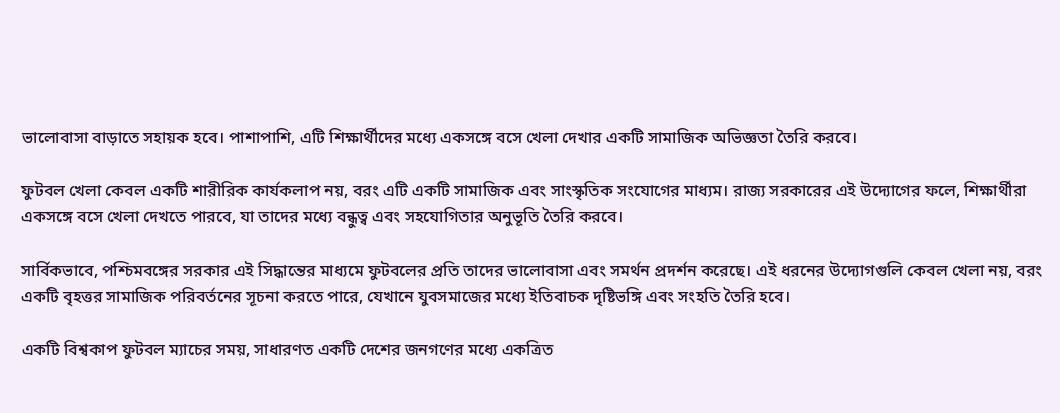ভালোবাসা বাড়াতে সহায়ক হবে। পাশাপাশি, এটি শিক্ষার্থীদের মধ্যে একসঙ্গে বসে খেলা দেখার একটি সামাজিক অভিজ্ঞতা তৈরি করবে।

ফুটবল খেলা কেবল একটি শারীরিক কার্যকলাপ নয়, বরং এটি একটি সামাজিক এবং সাংস্কৃতিক সংযোগের মাধ্যম। রাজ্য সরকারের এই উদ্যোগের ফলে, শিক্ষার্থীরা একসঙ্গে বসে খেলা দেখতে পারবে, যা তাদের মধ্যে বন্ধুত্ব এবং সহযোগিতার অনুভূতি তৈরি করবে।

সার্বিকভাবে, পশ্চিমবঙ্গের সরকার এই সিদ্ধান্তের মাধ্যমে ফুটবলের প্রতি তাদের ভালোবাসা এবং সমর্থন প্রদর্শন করেছে। এই ধরনের উদ্যোগগুলি কেবল খেলা নয়, বরং একটি বৃহত্তর সামাজিক পরিবর্তনের সূচনা করতে পারে, যেখানে যুবসমাজের মধ্যে ইতিবাচক দৃষ্টিভঙ্গি এবং সংহতি তৈরি হবে।

একটি বিশ্বকাপ ফুটবল ম্যাচের সময়, সাধারণত একটি দেশের জনগণের মধ্যে একত্রিত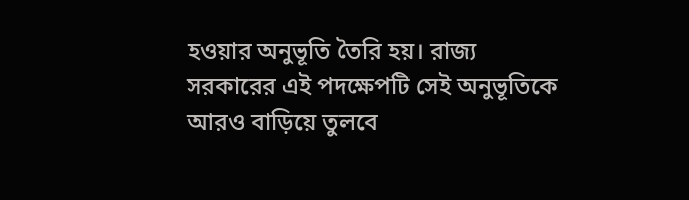হওয়ার অনুভূতি তৈরি হয়। রাজ্য সরকারের এই পদক্ষেপটি সেই অনুভূতিকে আরও বাড়িয়ে তুলবে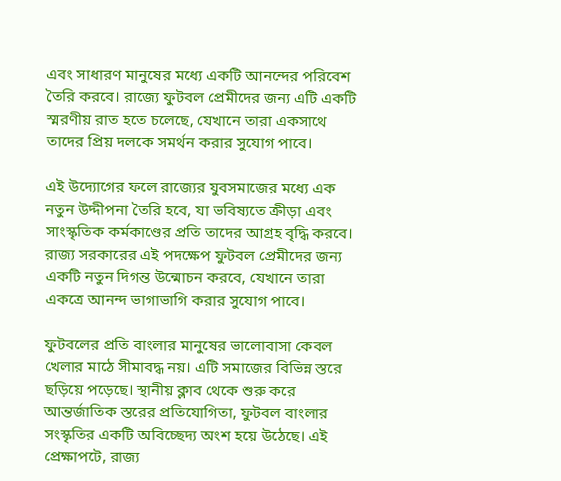এবং সাধারণ মানুষের মধ্যে একটি আনন্দের পরিবেশ তৈরি করবে। রাজ্যে ফুটবল প্রেমীদের জন্য এটি একটি স্মরণীয় রাত হতে চলেছে, যেখানে তারা একসাথে তাদের প্রিয় দলকে সমর্থন করার সুযোগ পাবে।

এই উদ্যোগের ফলে রাজ্যের যুবসমাজের মধ্যে এক নতুন উদ্দীপনা তৈরি হবে, যা ভবিষ্যতে ক্রীড়া এবং সাংস্কৃতিক কর্মকাণ্ডের প্রতি তাদের আগ্রহ বৃদ্ধি করবে। রাজ্য সরকারের এই পদক্ষেপ ফুটবল প্রেমীদের জন্য একটি নতুন দিগন্ত উন্মোচন করবে, যেখানে তারা একত্রে আনন্দ ভাগাভাগি করার সুযোগ পাবে।

ফুটবলের প্রতি বাংলার মানুষের ভালোবাসা কেবল খেলার মাঠে সীমাবদ্ধ নয়। এটি সমাজের বিভিন্ন স্তরে ছড়িয়ে পড়েছে। স্থানীয় ক্লাব থেকে শুরু করে আন্তর্জাতিক স্তরের প্রতিযোগিতা, ফুটবল বাংলার সংস্কৃতির একটি অবিচ্ছেদ্য অংশ হয়ে উঠেছে। এই প্রেক্ষাপটে, রাজ্য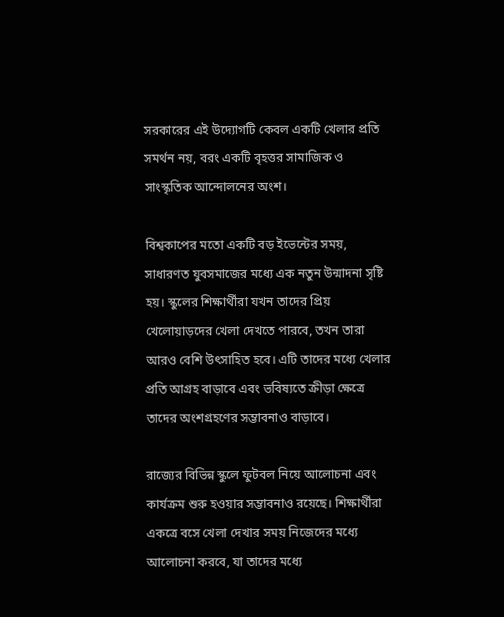সরকারের এই উদ্যোগটি কেবল একটি খেলার প্রতি সমর্থন নয়, বরং একটি বৃহত্তর সামাজিক ও সাংস্কৃতিক আন্দোলনের অংশ।

বিশ্বকাপের মতো একটি বড় ইভেন্টের সময়, সাধারণত যুবসমাজের মধ্যে এক নতুন উন্মাদনা সৃষ্টি হয়। স্কুলের শিক্ষার্থীরা যখন তাদের প্রিয় খেলোয়াড়দের খেলা দেখতে পারবে, তখন তারা আরও বেশি উৎসাহিত হবে। এটি তাদের মধ্যে খেলার প্রতি আগ্রহ বাড়াবে এবং ভবিষ্যতে ক্রীড়া ক্ষেত্রে তাদের অংশগ্রহণের সম্ভাবনাও বাড়াবে।

রাজ্যের বিভিন্ন স্কুলে ফুটবল নিয়ে আলোচনা এবং কার্যক্রম শুরু হওয়ার সম্ভাবনাও রয়েছে। শিক্ষার্থীরা একত্রে বসে খেলা দেখার সময় নিজেদের মধ্যে আলোচনা করবে, যা তাদের মধ্যে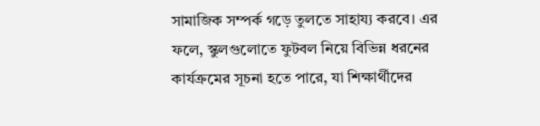সামাজিক সম্পর্ক গড়ে তুলতে সাহায্য করবে। এর ফলে, স্কুলগুলোতে ফুটবল নিয়ে বিভিন্ন ধরনের কার্যক্রমের সূচনা হতে পারে, যা শিক্ষার্থীদের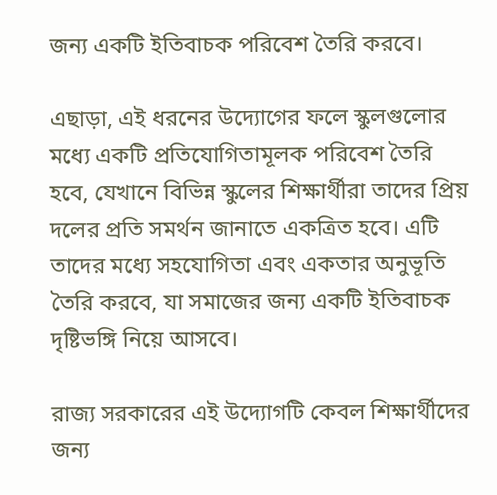জন্য একটি ইতিবাচক পরিবেশ তৈরি করবে।

এছাড়া, এই ধরনের উদ্যোগের ফলে স্কুলগুলোর মধ্যে একটি প্রতিযোগিতামূলক পরিবেশ তৈরি হবে, যেখানে বিভিন্ন স্কুলের শিক্ষার্থীরা তাদের প্রিয় দলের প্রতি সমর্থন জানাতে একত্রিত হবে। এটি তাদের মধ্যে সহযোগিতা এবং একতার অনুভূতি তৈরি করবে, যা সমাজের জন্য একটি ইতিবাচক দৃষ্টিভঙ্গি নিয়ে আসবে।

রাজ্য সরকারের এই উদ্যোগটি কেবল শিক্ষার্থীদের জন্য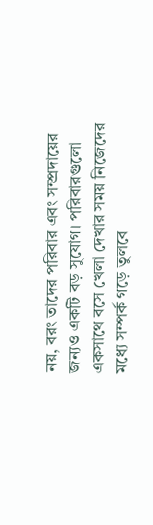নয়, বরং তাদের পরিবার এবং সম্প্রদায়ের জন্যও একটি বড় সুযোগ। পরিবারগুলো একসাথে বসে খেলা দেখার সময় নিজেদের মধ্যে সম্পর্ক গড়ে তুলবে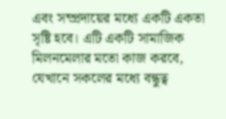এবং সম্প্রদায়ের মধ্যে একটি একতা সৃষ্টি হবে। এটি একটি সামাজিক মিলনমেলার মতো কাজ করবে, যেখানে সকলের মধ্যে বন্ধুত্ব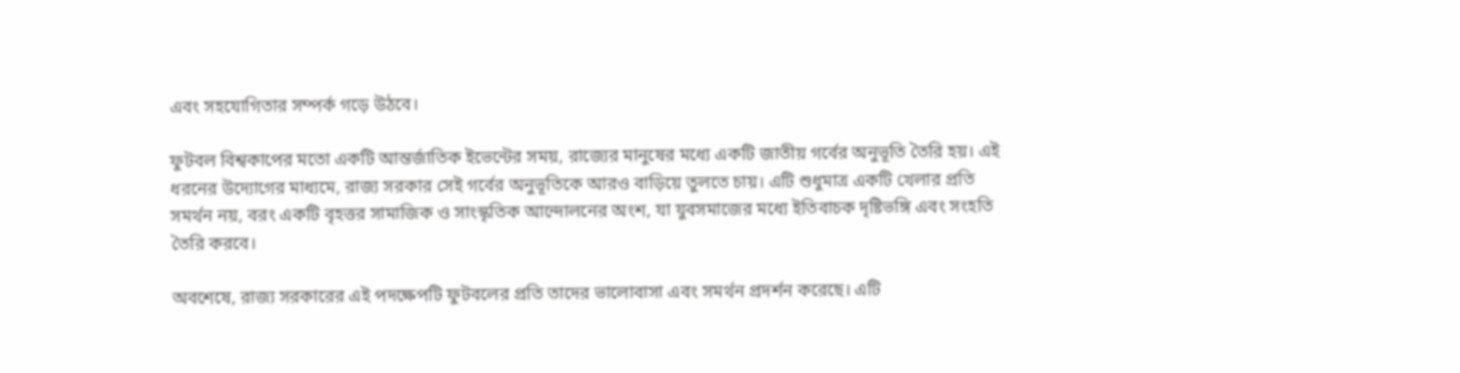এবং সহযোগিতার সম্পর্ক গড়ে উঠবে।

ফুটবল বিশ্বকাপের মতো একটি আন্তর্জাতিক ইভেন্টের সময়, রাজ্যের মানুষের মধ্যে একটি জাতীয় গর্বের অনুভূতি তৈরি হয়। এই ধরনের উদ্যোগের মাধ্যমে, রাজ্য সরকার সেই গর্বের অনুভূতিকে আরও বাড়িয়ে তুলতে চায়। এটি শুধুমাত্র একটি খেলার প্রতি সমর্থন নয়, বরং একটি বৃহত্তর সামাজিক ও সাংস্কৃতিক আন্দোলনের অংশ, যা যুবসমাজের মধ্যে ইতিবাচক দৃষ্টিভঙ্গি এবং সংহতি তৈরি করবে।

অবশেষে, রাজ্য সরকারের এই পদক্ষেপটি ফুটবলের প্রতি তাদের ভালোবাসা এবং সমর্থন প্রদর্শন করেছে। এটি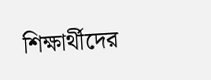শিক্ষার্থীদের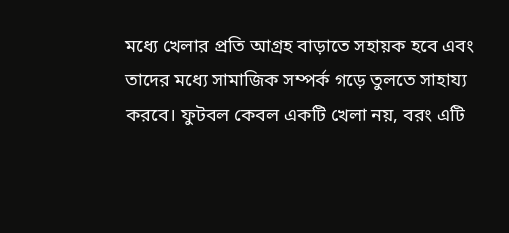মধ্যে খেলার প্রতি আগ্রহ বাড়াতে সহায়ক হবে এবং তাদের মধ্যে সামাজিক সম্পর্ক গড়ে তুলতে সাহায্য করবে। ফুটবল কেবল একটি খেলা নয়, বরং এটি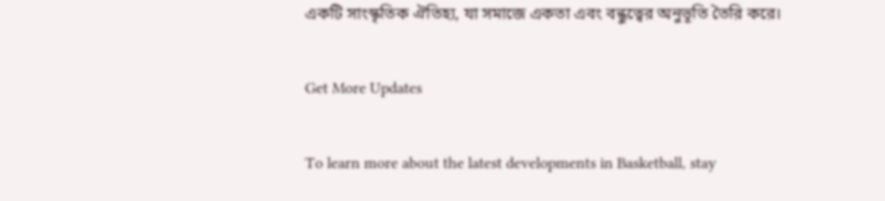একটি সাংস্কৃতিক ঐতিহ্য, যা সমাজে একতা এবং বন্ধুত্বের অনুভূতি তৈরি করে।

Get More Updates

To learn more about the latest developments in Basketball, stay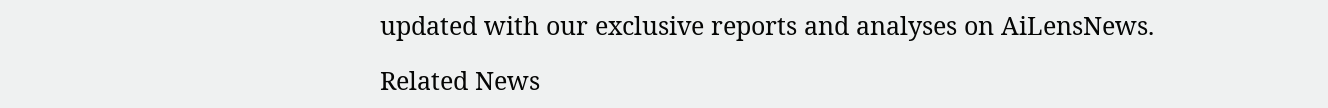updated with our exclusive reports and analyses on AiLensNews.

Related News